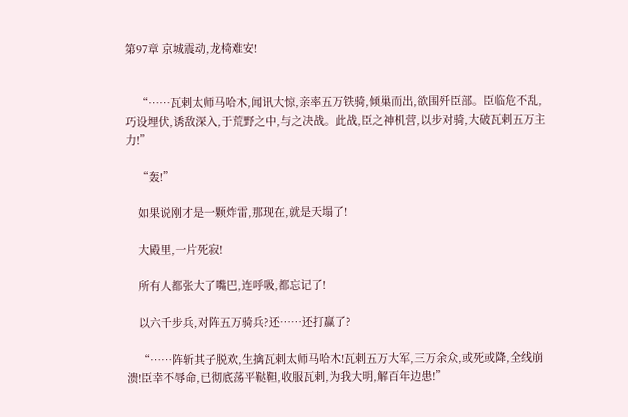第97章 京城震动,龙椅难安!


    “……瓦剌太师马哈木,闻讯大惊,亲率五万铁骑,倾巢而出,欲围歼臣部。臣临危不乱,巧设埋伏,诱敌深入,于荒野之中,与之决战。此战,臣之神机营,以步对骑,大破瓦剌五万主力!”

    “轰!”

    如果说刚才是一颗炸雷,那现在,就是天塌了!

    大殿里,一片死寂!

    所有人都张大了嘴巴,连呼吸,都忘记了!

    以六千步兵,对阵五万骑兵?还……还打赢了?

    “……阵斩其子脱欢,生擒瓦剌太师马哈木!瓦剌五万大军,三万余众,或死或降,全线崩溃!臣幸不辱命,已彻底荡平鞑靼,收服瓦剌,为我大明,解百年边患!”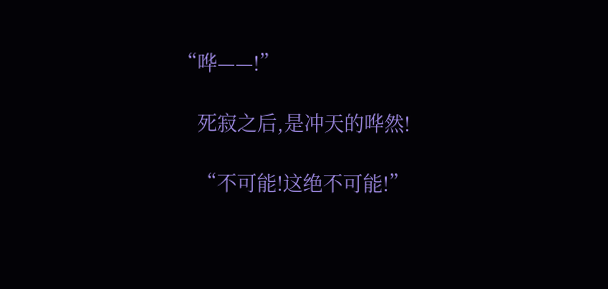“哗——!”

    死寂之后,是冲天的哗然!

    “不可能!这绝不可能!”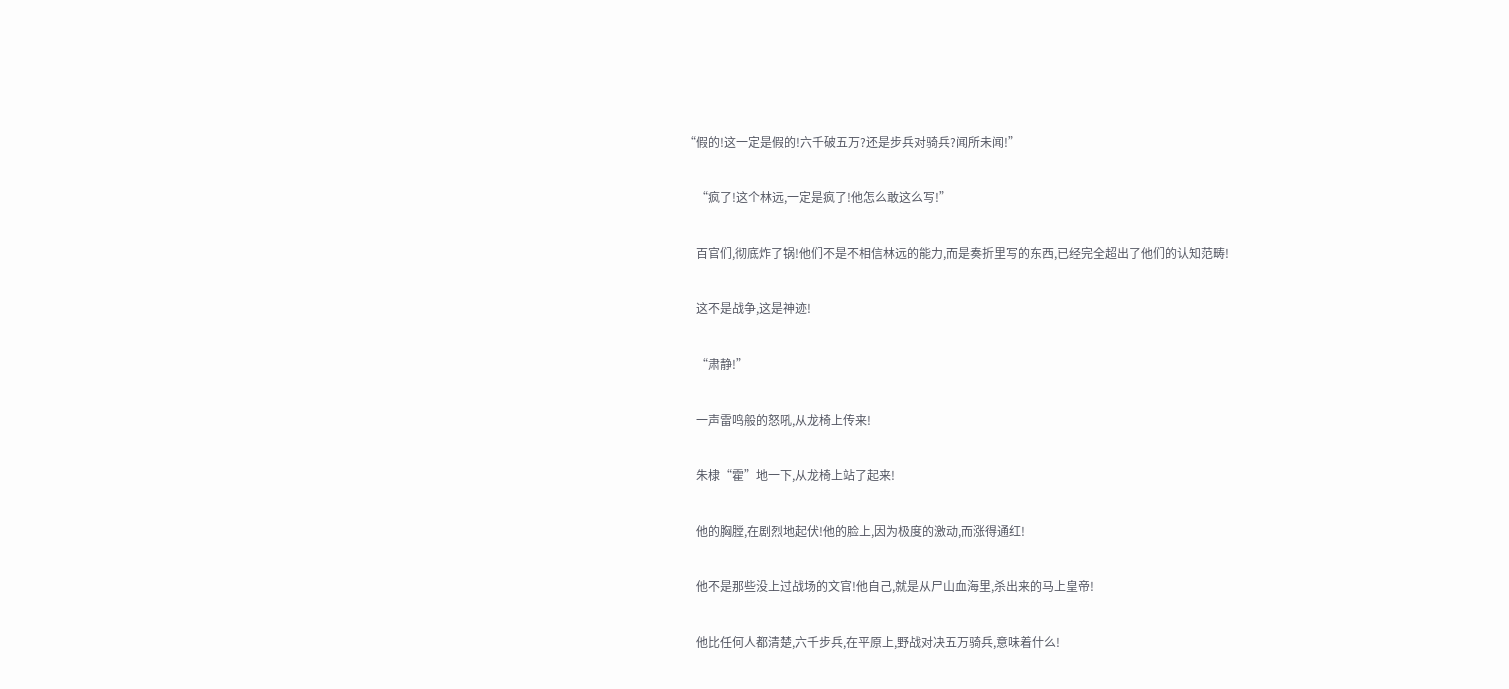“假的!这一定是假的!六千破五万?还是步兵对骑兵?闻所未闻!”

    “疯了!这个林远,一定是疯了!他怎么敢这么写!”

    百官们,彻底炸了锅!他们不是不相信林远的能力,而是奏折里写的东西,已经完全超出了他们的认知范畴!

    这不是战争,这是神迹!

    “肃静!”

    一声雷鸣般的怒吼,从龙椅上传来!

    朱棣“霍”地一下,从龙椅上站了起来!

    他的胸膛,在剧烈地起伏!他的脸上,因为极度的激动,而涨得通红!

    他不是那些没上过战场的文官!他自己,就是从尸山血海里,杀出来的马上皇帝!

    他比任何人都清楚,六千步兵,在平原上,野战对决五万骑兵,意味着什么!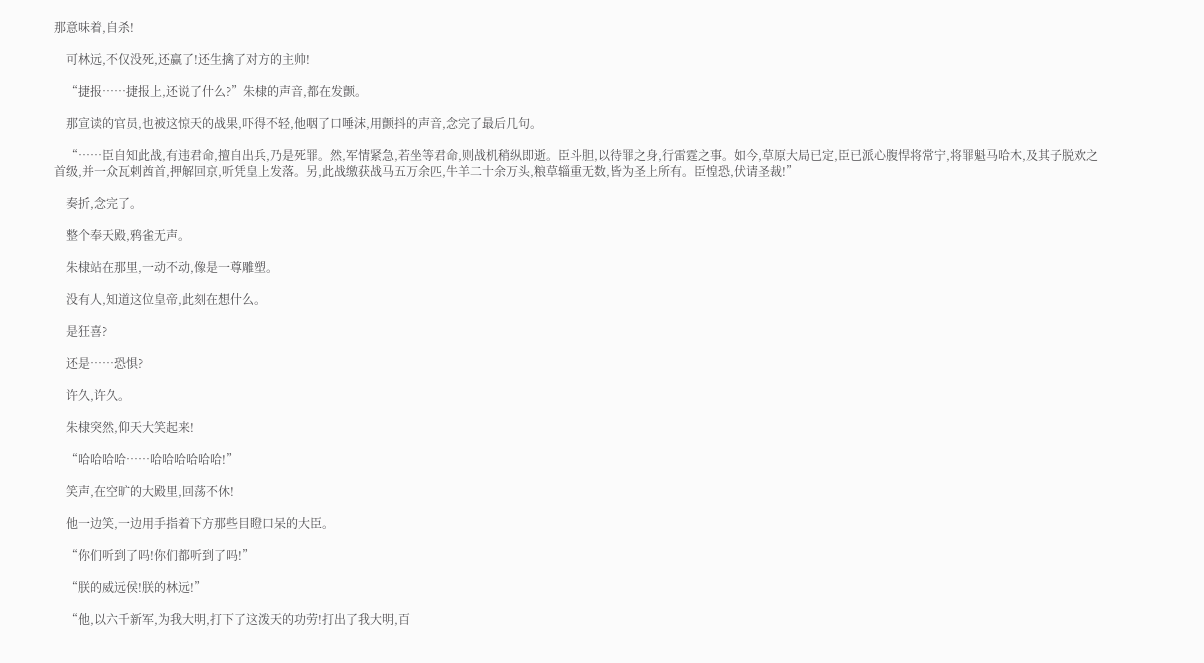那意味着,自杀!

    可林远,不仅没死,还赢了!还生擒了对方的主帅!

    “捷报……捷报上,还说了什么?”朱棣的声音,都在发颤。

    那宣读的官员,也被这惊天的战果,吓得不轻,他咽了口唾沫,用颤抖的声音,念完了最后几句。

    “……臣自知此战,有违君命,擅自出兵,乃是死罪。然,军情紧急,若坐等君命,则战机稍纵即逝。臣斗胆,以待罪之身,行雷霆之事。如今,草原大局已定,臣已派心腹悍将常宁,将罪魁马哈木,及其子脱欢之首级,并一众瓦剌酋首,押解回京,听凭皇上发落。另,此战缴获战马五万余匹,牛羊二十余万头,粮草辎重无数,皆为圣上所有。臣惶恐,伏请圣裁!”

    奏折,念完了。

    整个奉天殿,鸦雀无声。

    朱棣站在那里,一动不动,像是一尊雕塑。

    没有人,知道这位皇帝,此刻在想什么。

    是狂喜?

    还是……恐惧?

    许久,许久。

    朱棣突然,仰天大笑起来!

    “哈哈哈哈……哈哈哈哈哈哈!”

    笑声,在空旷的大殿里,回荡不休!

    他一边笑,一边用手指着下方那些目瞪口呆的大臣。

    “你们听到了吗!你们都听到了吗!”

    “朕的威远侯!朕的林远!”

    “他,以六千新军,为我大明,打下了这泼天的功劳!打出了我大明,百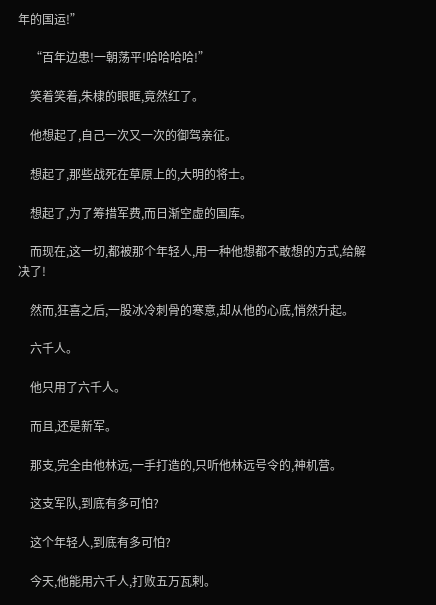年的国运!”

    “百年边患!一朝荡平!哈哈哈哈!”

    笑着笑着,朱棣的眼眶,竟然红了。

    他想起了,自己一次又一次的御驾亲征。

    想起了,那些战死在草原上的,大明的将士。

    想起了,为了筹措军费,而日渐空虚的国库。

    而现在,这一切,都被那个年轻人,用一种他想都不敢想的方式,给解决了!

    然而,狂喜之后,一股冰冷刺骨的寒意,却从他的心底,悄然升起。

    六千人。

    他只用了六千人。

    而且,还是新军。

    那支,完全由他林远,一手打造的,只听他林远号令的,神机营。

    这支军队,到底有多可怕?

    这个年轻人,到底有多可怕?

    今天,他能用六千人,打败五万瓦剌。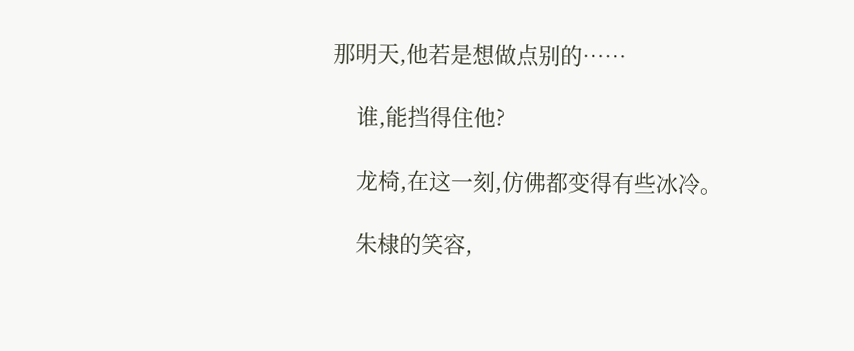那明天,他若是想做点别的……

    谁,能挡得住他?

    龙椅,在这一刻,仿佛都变得有些冰冷。

    朱棣的笑容,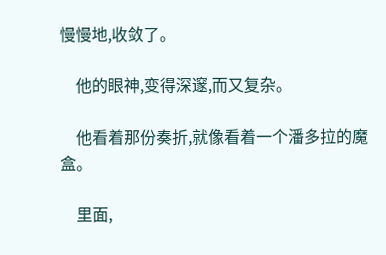慢慢地,收敛了。

    他的眼神,变得深邃,而又复杂。

    他看着那份奏折,就像看着一个潘多拉的魔盒。

    里面,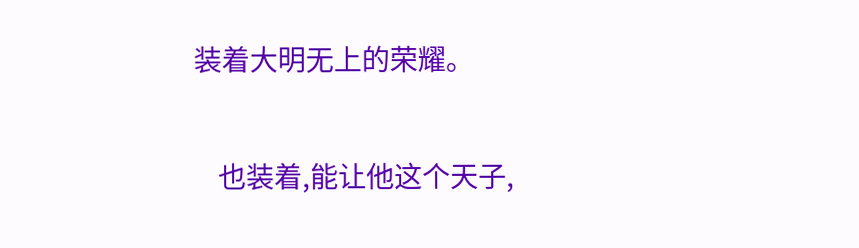装着大明无上的荣耀。

    也装着,能让他这个天子,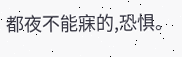都夜不能寐的,恐惧。